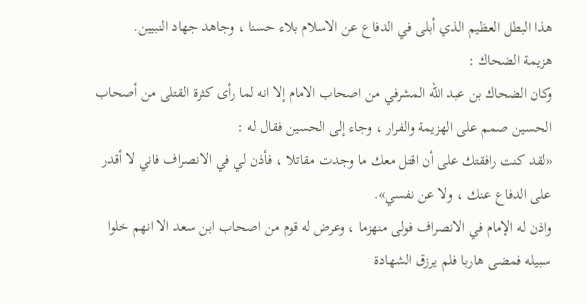هذا البطل العظيم الذي أبلى في الدفاع عن الاسلام بلاء حسنا ، وجاهد جهاد النبيين.
هزيمة الضحاك :
وكان الضحاك بن عبد اللّه المشرفي من اصحاب الامام إلا انه لما رأى كثرة القتلى من أصحاب الحسين صمم على الهزيمة والفرار ، وجاء إلى الحسين فقال له :
«لقد كنت رافقتك على أن اقتل معك ما وجدت مقاتلا ، فأذن لي في الانصراف فاني لا أقدر على الدفاع عنك ، ولا عن نفسي».
واذن له الإمام في الانصراف فولى منهزما ، وعرض له قوم من اصحاب ابن سعد الا انهم خلوا سبيله فمضى هاربا فلم يرزق الشهادة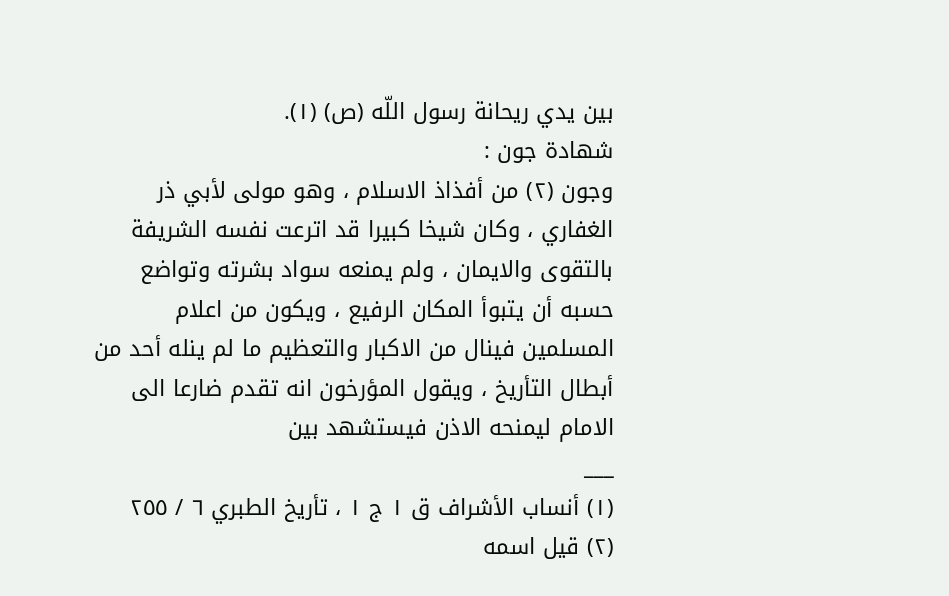بين يدي ريحانة رسول اللّه (ص) (١).
شهادة جون :
وجون (٢) من أفذاذ الاسلام ، وهو مولى لأبي ذر الغفاري ، وكان شيخا كبيرا قد اترعت نفسه الشريفة بالتقوى والايمان ، ولم يمنعه سواد بشرته وتواضع حسبه أن يتبوأ المكان الرفيع ، ويكون من اعلام المسلمين فينال من الاكبار والتعظيم ما لم ينله أحد من أبطال التأريخ ، ويقول المؤرخون انه تقدم ضارعا الى الامام ليمنحه الاذن فيستشهد بين
___
(١) أنساب الأشراف ق ١ ج ١ ، تأريخ الطبري ٦ / ٢٥٥
(٢) قيل اسمه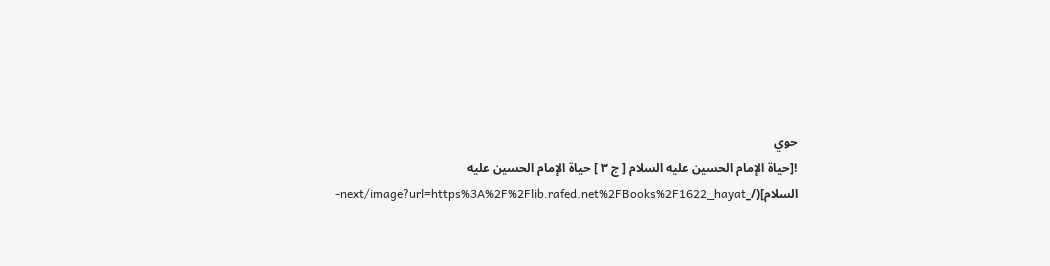حوي
![حياة الإمام الحسين عليه السلام [ ج ٣ ] حياة الإمام الحسين عليه السلام](/_next/image?url=https%3A%2F%2Flib.rafed.net%2FBooks%2F1622_hayat-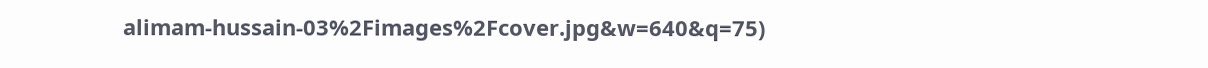alimam-hussain-03%2Fimages%2Fcover.jpg&w=640&q=75)